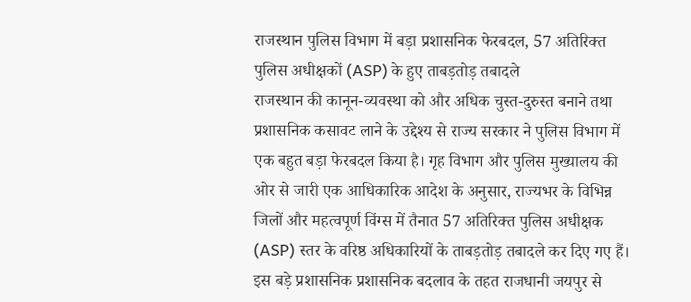राजस्थान पुलिस विभाग में बड़ा प्रशासनिक फेरबदल, 57 अतिरिक्त पुलिस अधीक्षकों (ASP) के हुए ताबड़तोड़ तबादले
राजस्थान की कानून-व्यवस्था को और अधिक चुस्त-दुरुस्त बनाने तथा प्रशासनिक कसावट लाने के उद्देश्य से राज्य सरकार ने पुलिस विभाग में एक बहुत बड़ा फेरबदल किया है। गृह विभाग और पुलिस मुख्यालय की ओर से जारी एक आधिकारिक आदेश के अनुसार, राज्यभर के विभिन्न जिलों और महत्वपूर्ण विंग्स में तैनात 57 अतिरिक्त पुलिस अधीक्षक (ASP) स्तर के वरिष्ठ अधिकारियों के ताबड़तोड़ तबादले कर दिए गए हैं। इस बड़े प्रशासनिक प्रशासनिक बदलाव के तहत राजधानी जयपुर से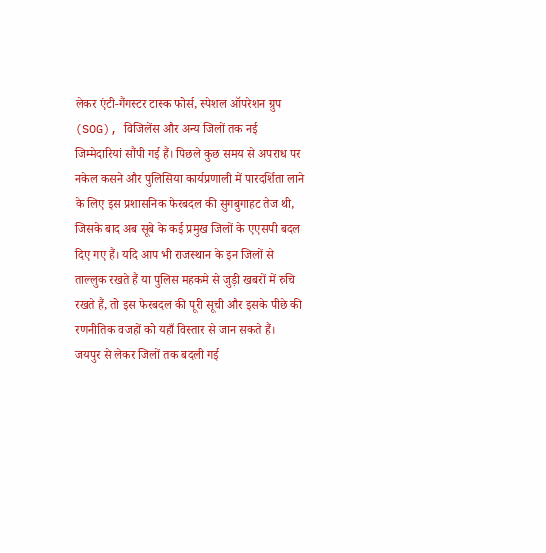लेकर एंटी-गैंगस्टर टास्क फोर्स, स्पेशल ऑपरेशन ग्रुप (SOG), विजिलेंस और अन्य जिलों तक नई जिम्मेदारियां सौंपी गई हैं। पिछले कुछ समय से अपराध पर नकेल कसने और पुलिसिया कार्यप्रणाली में पारदर्शिता लाने के लिए इस प्रशासनिक फेरबदल की सुगबुगाहट तेज थी, जिसके बाद अब सूबे के कई प्रमुख जिलों के एएसपी बदल दिए गए हैं। यदि आप भी राजस्थान के इन जिलों से ताल्लुक रखते हैं या पुलिस महकमे से जुड़ी खबरों में रुचि रखते हैं, तो इस फेरबदल की पूरी सूची और इसके पीछे की रणनीतिक वजहों को यहाँ विस्तार से जान सकते हैं।
जयपुर से लेकर जिलों तक बदली गई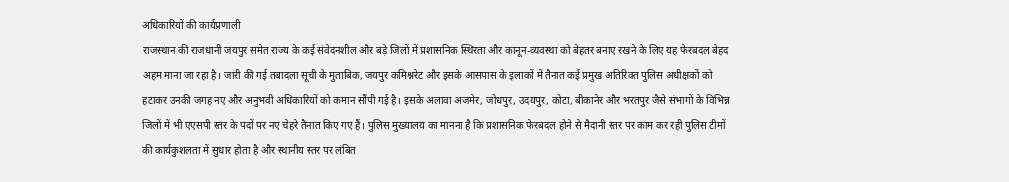अधिकारियों की कार्यप्रणाली
राजस्थान की राजधानी जयपुर समेत राज्य के कई संवेदनशील और बड़े जिलों में प्रशासनिक स्थिरता और कानून-व्यवस्था को बेहतर बनाए रखने के लिए यह फेरबदल बेहद अहम माना जा रहा है। जारी की गई तबादला सूची के मुताबिक, जयपुर कमिश्नरेट और इसके आसपास के इलाकों में तैनात कई प्रमुख अतिरिक्त पुलिस अधीक्षकों को हटाकर उनकी जगह नए और अनुभवी अधिकारियों को कमान सौंपी गई है। इसके अलावा अजमेर, जोधपुर, उदयपुर, कोटा, बीकानेर और भरतपुर जैसे संभागों के विभिन्न जिलों में भी एएसपी स्तर के पदों पर नए चेहरे तैनात किए गए हैं। पुलिस मुख्यालय का मानना है कि प्रशासनिक फेरबदल होने से मैदानी स्तर पर काम कर रही पुलिस टीमों की कार्यकुशलता में सुधार होता है और स्थानीय स्तर पर लंबित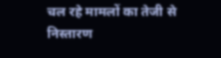चल रहे मामलों का तेजी से निस्तारण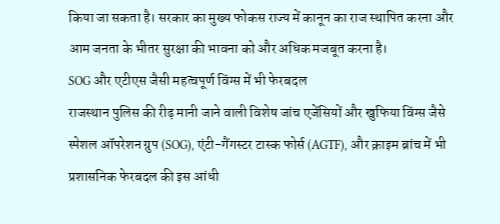किया जा सकता है। सरकार का मुख्य फोकस राज्य में कानून का राज स्थापित करना और आम जनता के भीतर सुरक्षा की भावना को और अधिक मजबूत करना है।
SOG और एटीएस जैसी महत्वपूर्ण विंग्स में भी फेरबदल
राजस्थान पुलिस की रीढ़ मानी जाने वाली विशेष जांच एजेंसियों और खुफिया विंग्स जैसे स्पेशल ऑपरेशन ग्रुप (SOG), एंटी-गैंगस्टर टास्क फोर्स (AGTF), और क्राइम ब्रांच में भी प्रशासनिक फेरबदल की इस आंधी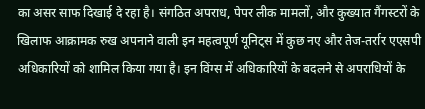का असर साफ दिखाई दे रहा है। संगठित अपराध, पेपर लीक मामलों, और कुख्यात गैंगस्टरों के खिलाफ आक्रामक रुख अपनाने वाली इन महत्वपूर्ण यूनिट्स में कुछ नए और तेज-तर्रार एएसपी अधिकारियों को शामिल किया गया है। इन विंग्स में अधिकारियों के बदलने से अपराधियों के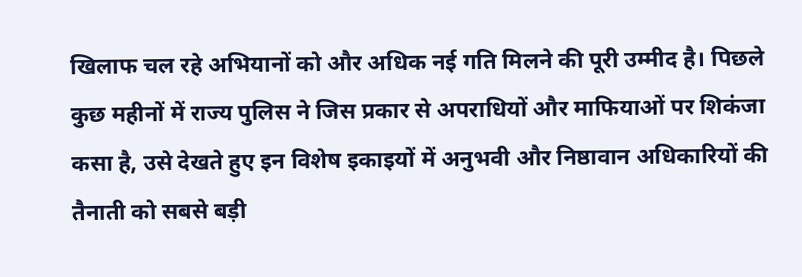खिलाफ चल रहे अभियानों को और अधिक नई गति मिलने की पूरी उम्मीद है। पिछले कुछ महीनों में राज्य पुलिस ने जिस प्रकार से अपराधियों और माफियाओं पर शिकंजा कसा है, उसे देखते हुए इन विशेष इकाइयों में अनुभवी और निष्ठावान अधिकारियों की तैनाती को सबसे बड़ी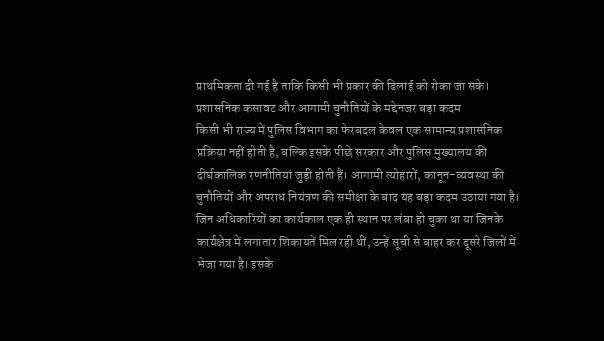प्राथमिकता दी गई है ताकि किसी भी प्रकार की ढिलाई को रोका जा सके।
प्रशासनिक कसावट और आगामी चुनौतियों के मद्देनजर बड़ा कदम
किसी भी राज्य में पुलिस विभाग का फेरबदल केवल एक सामान्य प्रशासनिक प्रक्रिया नहीं होती है, बल्कि इसके पीछे सरकार और पुलिस मुख्यालय की दीर्घकालिक रणनीतियां जुड़ी होती हैं। आगामी त्योहारों, कानून-व्यवस्था की चुनौतियों और अपराध नियंत्रण की समीक्षा के बाद यह बड़ा कदम उठाया गया है। जिन अधिकारियों का कार्यकाल एक ही स्थान पर लंबा हो चुका था या जिनके कार्यक्षेत्र में लगातार शिकायतें मिल रही थीं, उन्हें सूची से बाहर कर दूसरे जिलों में भेजा गया है। इसके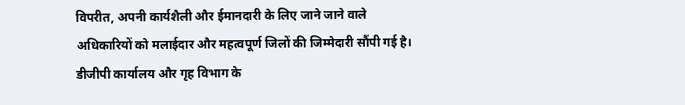विपरीत, अपनी कार्यशैली और ईमानदारी के लिए जाने जाने वाले अधिकारियों को मलाईदार और महत्वपूर्ण जिलों की जिम्मेदारी सौंपी गई है। डीजीपी कार्यालय और गृह विभाग के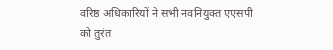वरिष्ठ अधिकारियों ने सभी नवनियुक्त एएसपी को तुरंत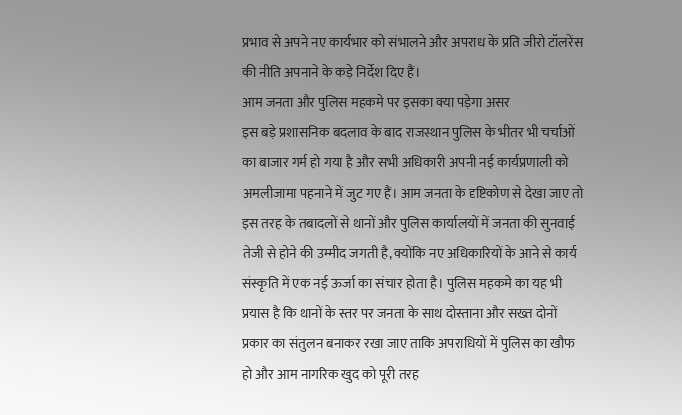प्रभाव से अपने नए कार्यभार को संभालने और अपराध के प्रति जीरो टॉलरेंस की नीति अपनाने के कड़े निर्देश दिए हैं।
आम जनता और पुलिस महकमे पर इसका क्या पड़ेगा असर
इस बड़े प्रशासनिक बदलाव के बाद राजस्थान पुलिस के भीतर भी चर्चाओं का बाजार गर्म हो गया है और सभी अधिकारी अपनी नई कार्यप्रणाली को अमलीजामा पहनाने में जुट गए हैं। आम जनता के दृष्टिकोण से देखा जाए तो इस तरह के तबादलों से थानों और पुलिस कार्यालयों में जनता की सुनवाई तेजी से होने की उम्मीद जगती है, क्योंकि नए अधिकारियों के आने से कार्य संस्कृति में एक नई ऊर्जा का संचार होता है। पुलिस महकमे का यह भी प्रयास है कि थानों के स्तर पर जनता के साथ दोस्ताना और सख्त दोनों प्रकार का संतुलन बनाकर रखा जाए ताकि अपराधियों में पुलिस का खौफ हो और आम नागरिक खुद को पूरी तरह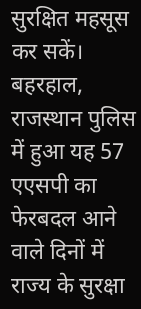सुरक्षित महसूस कर सकें। बहरहाल, राजस्थान पुलिस में हुआ यह 57 एएसपी का फेरबदल आने वाले दिनों में राज्य के सुरक्षा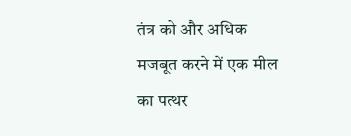तंत्र को और अधिक मजबूत करने में एक मील का पत्थर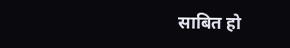साबित हो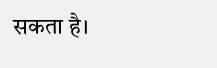सकता है।